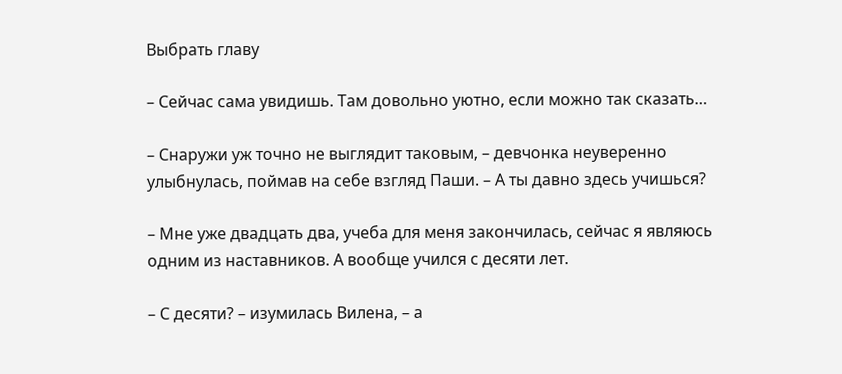Выбрать главу

– Сейчас сама увидишь. Там довольно уютно, если можно так сказать…

– Снаружи уж точно не выглядит таковым, – девчонка неуверенно улыбнулась, поймав на себе взгляд Паши. – А ты давно здесь учишься?

– Мне уже двадцать два, учеба для меня закончилась, сейчас я являюсь одним из наставников. А вообще учился с десяти лет.

– С десяти? – изумилась Вилена, – а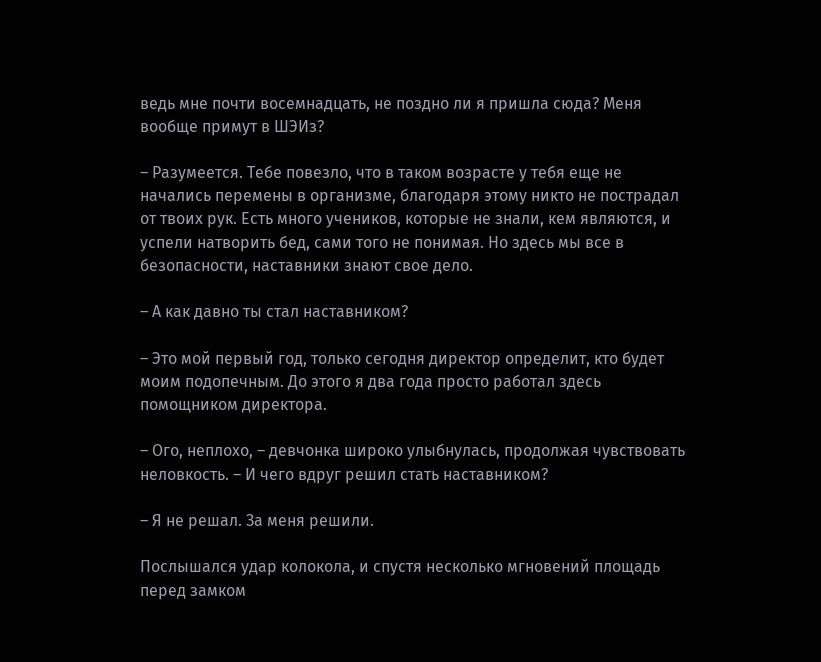ведь мне почти восемнадцать, не поздно ли я пришла сюда? Меня вообще примут в ШЭИз?

– Разумеется. Тебе повезло, что в таком возрасте у тебя еще не начались перемены в организме, благодаря этому никто не пострадал от твоих рук. Есть много учеников, которые не знали, кем являются, и успели натворить бед, сами того не понимая. Но здесь мы все в безопасности, наставники знают свое дело.

– А как давно ты стал наставником?

– Это мой первый год, только сегодня директор определит, кто будет моим подопечным. До этого я два года просто работал здесь помощником директора.

– Ого, неплохо, – девчонка широко улыбнулась, продолжая чувствовать неловкость. – И чего вдруг решил стать наставником?

– Я не решал. За меня решили.

Послышался удар колокола, и спустя несколько мгновений площадь перед замком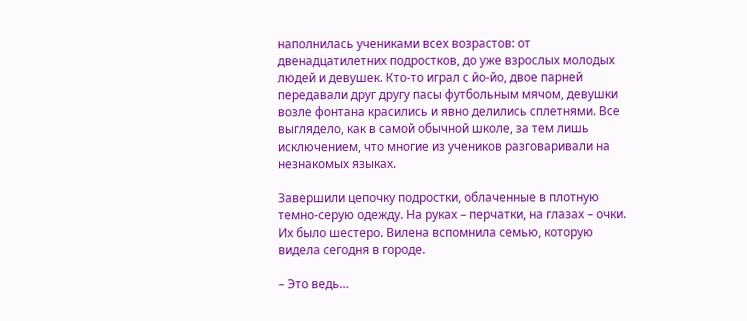наполнилась учениками всех возрастов: от двенадцатилетних подростков, до уже взрослых молодых людей и девушек. Кто-то играл с йo-йo, двое парней передавали друг другу пасы футбольным мячом, девушки возле фонтана красились и явно делились сплетнями. Все выглядело, как в самой обычной школе, за тем лишь исключением, что многие из учеников разговаривали на незнакомых языках.

Завершили цепочку подростки, облаченные в плотную темно-серую одежду. На руках – перчатки, на глазах – очки. Их было шестеро. Вилена вспомнила семью, которую видела сегодня в городе.

– Это ведь…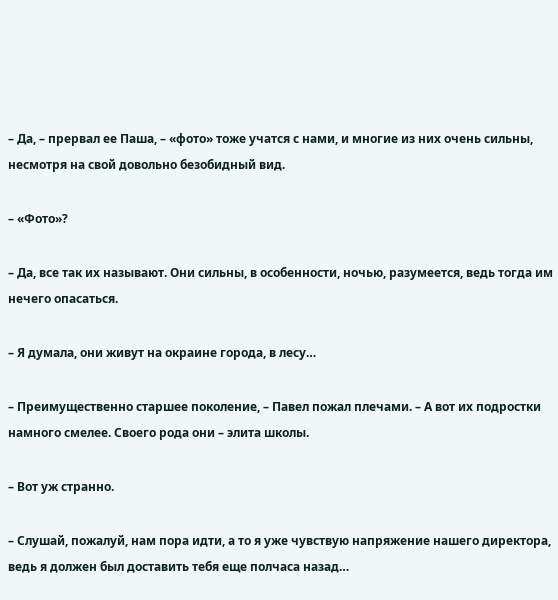– Да, – прервал ее Паша, – «фото» тоже учатся с нами, и многие из них очень сильны, несмотря на свой довольно безобидный вид.

– «Фото»?

– Да, все так их называют. Они сильны, в особенности, ночью, разумеется, ведь тогда им нечего опасаться.

– Я думала, они живут на окраине города, в лесу…

– Преимущественно старшее поколение, – Павел пожал плечами. – А вот их подростки намного смелее. Своего рода они – элита школы.

– Вот уж странно.

– Слушай, пожалуй, нам пора идти, а то я уже чувствую напряжение нашего директора, ведь я должен был доставить тебя еще полчаса назад…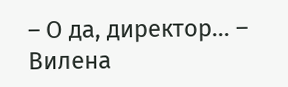– О да, директор… – Вилена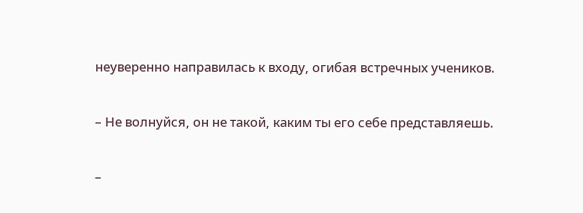неуверенно направилась к входу, огибая встречных учеников.

– Не волнуйся, он не такой, каким ты его себе представляешь.

–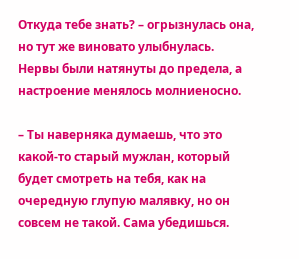Откуда тебе знать? – огрызнулась она, но тут же виновато улыбнулась. Нервы были натянуты до предела, а настроение менялось молниеносно.

– Ты наверняка думаешь, что это какой-то старый мужлан, который будет смотреть на тебя, как на очередную глупую малявку, но он совсем не такой. Сама убедишься.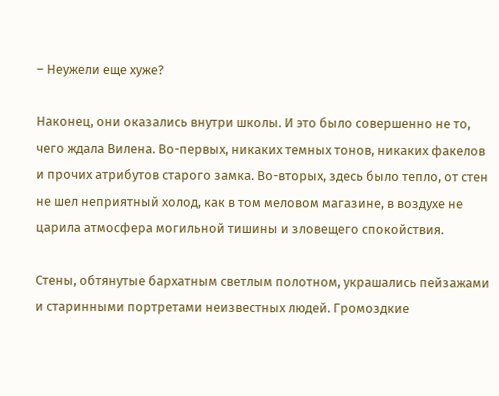– Неужели еще хуже?

Наконец, они оказались внутри школы. И это было совершенно не то, чего ждала Вилена. Во-первых, никаких темных тонов, никаких факелов и прочих атрибутов старого замка. Во-вторых, здесь было тепло, от стен не шел неприятный холод, как в том меловом магазине, в воздухе не царила атмосфера могильной тишины и зловещего спокойствия.

Стены, обтянутые бархатным светлым полотном, украшались пейзажами и старинными портретами неизвестных людей. Громоздкие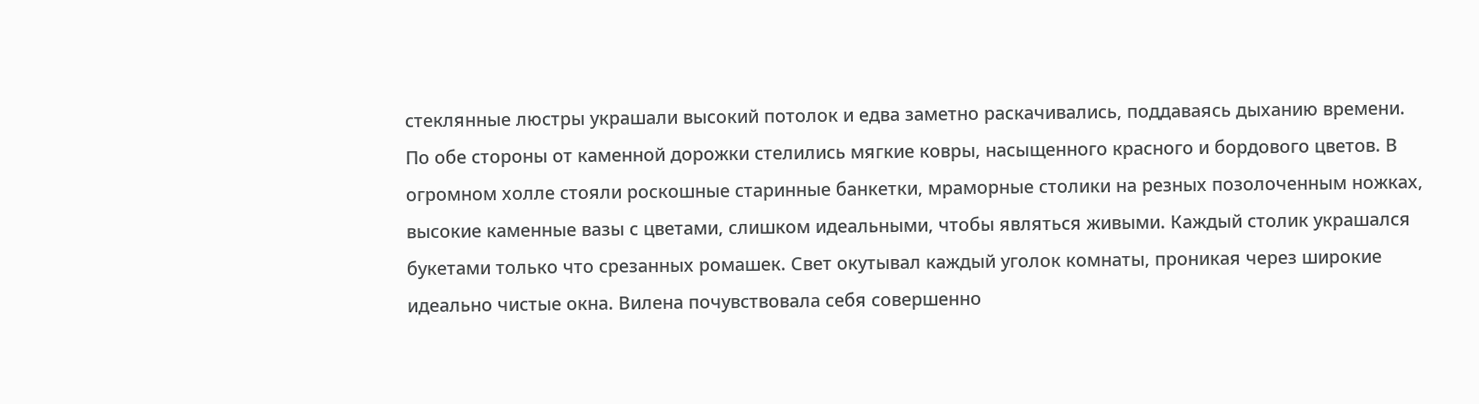стеклянные люстры украшали высокий потолок и едва заметно раскачивались, поддаваясь дыханию времени. По обе стороны от каменной дорожки стелились мягкие ковры, насыщенного красного и бордового цветов. В огромном холле стояли роскошные старинные банкетки, мраморные столики на резных позолоченным ножках, высокие каменные вазы с цветами, слишком идеальными, чтобы являться живыми. Каждый столик украшался букетами только что срезанных ромашек. Свет окутывал каждый уголок комнаты, проникая через широкие идеально чистые окна. Вилена почувствовала себя совершенно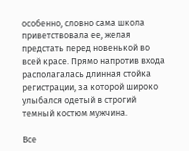особенно, словно сама школа приветствовала ее, желая предстать перед новенькой во всей красе. Прямо напротив входа располагалась длинная стойка регистрации, за которой широко улыбался одетый в строгий темный костюм мужчина.

Все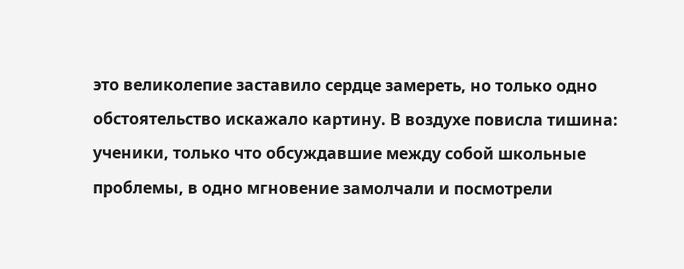это великолепие заставило сердце замереть, но только одно обстоятельство искажало картину. В воздухе повисла тишина: ученики, только что обсуждавшие между собой школьные проблемы, в одно мгновение замолчали и посмотрели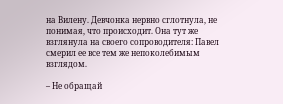на Вилену. Девчонка нервно сглотнула, не понимая, что происходит. Она тут же взглянула на своего сопроводителя: Павел смерил ее все тем же непоколебимым взглядом.

– Не обращай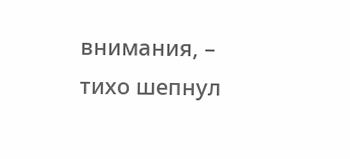внимания, – тихо шепнул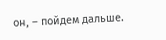он, – пойдем дальше.